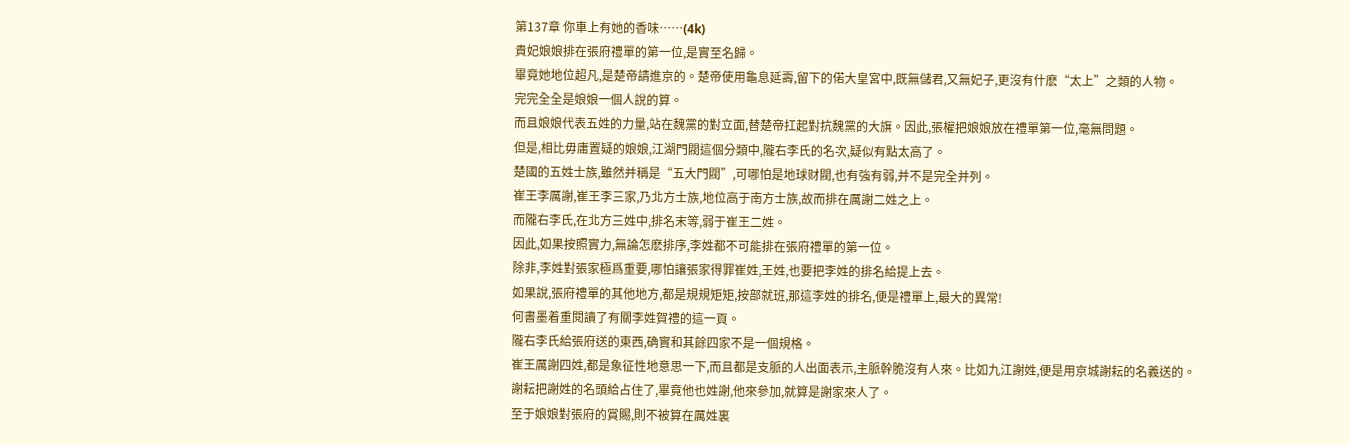第137章 你車上有她的香味……(4k)
貴妃娘娘排在張府禮單的第一位,是實至名歸。
畢竟她地位超凡,是楚帝請進京的。楚帝使用龜息延壽,留下的偌大皇宮中,既無儲君,又無妃子,更沒有什麽“太上”之類的人物。
完完全全是娘娘一個人說的算。
而且娘娘代表五姓的力量,站在魏黨的對立面,替楚帝扛起對抗魏黨的大旗。因此,張權把娘娘放在禮單第一位,毫無問題。
但是,相比毋庸置疑的娘娘,江湖門閥這個分類中,隴右李氏的名次,疑似有點太高了。
楚國的五姓士族,雖然并稱是“五大門閥”,可哪怕是地球财閥,也有強有弱,并不是完全并列。
崔王李厲謝,崔王李三家,乃北方士族,地位高于南方士族,故而排在厲謝二姓之上。
而隴右李氏,在北方三姓中,排名末等,弱于崔王二姓。
因此,如果按照實力,無論怎麽排序,李姓都不可能排在張府禮單的第一位。
除非,李姓對張家極爲重要,哪怕讓張家得罪崔姓,王姓,也要把李姓的排名給提上去。
如果說,張府禮單的其他地方,都是規規矩矩,按部就班,那這李姓的排名,便是禮單上,最大的異常!
何書墨着重閱讀了有關李姓賀禮的這一頁。
隴右李氏給張府送的東西,确實和其餘四家不是一個規格。
崔王厲謝四姓,都是象征性地意思一下,而且都是支脈的人出面表示,主脈幹脆沒有人來。比如九江謝姓,便是用京城謝耘的名義送的。
謝耘把謝姓的名頭給占住了,畢竟他也姓謝,他來參加,就算是謝家來人了。
至于娘娘對張府的賞賜,則不被算在厲姓裏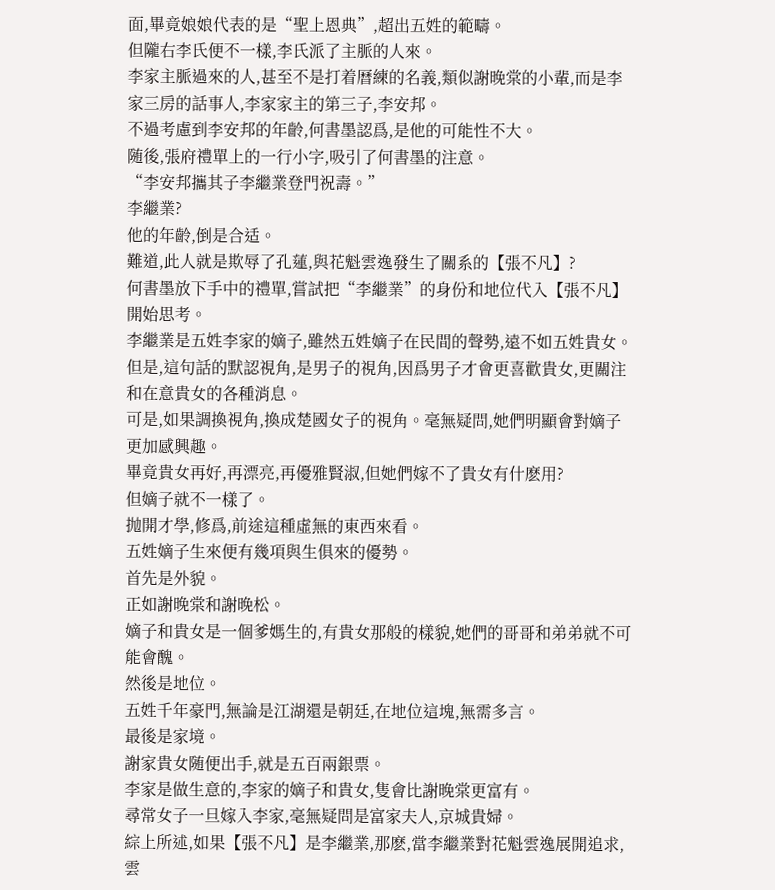面,畢竟娘娘代表的是“聖上恩典”,超出五姓的範疇。
但隴右李氏便不一樣,李氏派了主脈的人來。
李家主脈過來的人,甚至不是打着曆練的名義,類似謝晚棠的小輩,而是李家三房的話事人,李家家主的第三子,李安邦。
不過考慮到李安邦的年齡,何書墨認爲,是他的可能性不大。
随後,張府禮單上的一行小字,吸引了何書墨的注意。
“李安邦攜其子李繼業登門祝壽。”
李繼業?
他的年齡,倒是合适。
難道,此人就是欺辱了孔蓮,與花魁雲逸發生了關系的【張不凡】?
何書墨放下手中的禮單,嘗試把“李繼業”的身份和地位代入【張不凡】開始思考。
李繼業是五姓李家的嫡子,雖然五姓嫡子在民間的聲勢,遠不如五姓貴女。但是,這句話的默認視角,是男子的視角,因爲男子才會更喜歡貴女,更關注和在意貴女的各種消息。
可是,如果調換視角,換成楚國女子的視角。毫無疑問,她們明顯會對嫡子更加感興趣。
畢竟貴女再好,再漂亮,再優雅賢淑,但她們嫁不了貴女有什麽用?
但嫡子就不一樣了。
抛開才學,修爲,前途這種虛無的東西來看。
五姓嫡子生來便有幾項與生俱來的優勢。
首先是外貌。
正如謝晚棠和謝晚松。
嫡子和貴女是一個爹媽生的,有貴女那般的樣貌,她們的哥哥和弟弟就不可能會醜。
然後是地位。
五姓千年豪門,無論是江湖還是朝廷,在地位這塊,無需多言。
最後是家境。
謝家貴女随便出手,就是五百兩銀票。
李家是做生意的,李家的嫡子和貴女,隻會比謝晚棠更富有。
尋常女子一旦嫁入李家,毫無疑問是富家夫人,京城貴婦。
綜上所述,如果【張不凡】是李繼業,那麽,當李繼業對花魁雲逸展開追求,雲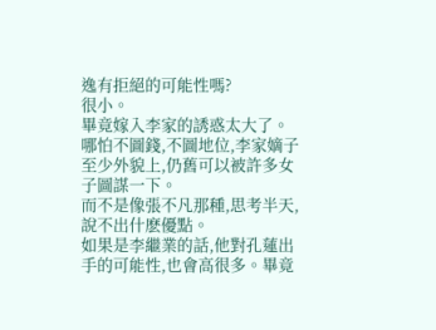逸有拒絕的可能性嗎?
很小。
畢竟嫁入李家的誘惑太大了。
哪怕不圖錢,不圖地位,李家嫡子至少外貌上,仍舊可以被許多女子圖謀一下。
而不是像張不凡那種,思考半天,說不出什麽優點。
如果是李繼業的話,他對孔蓮出手的可能性,也會高很多。畢竟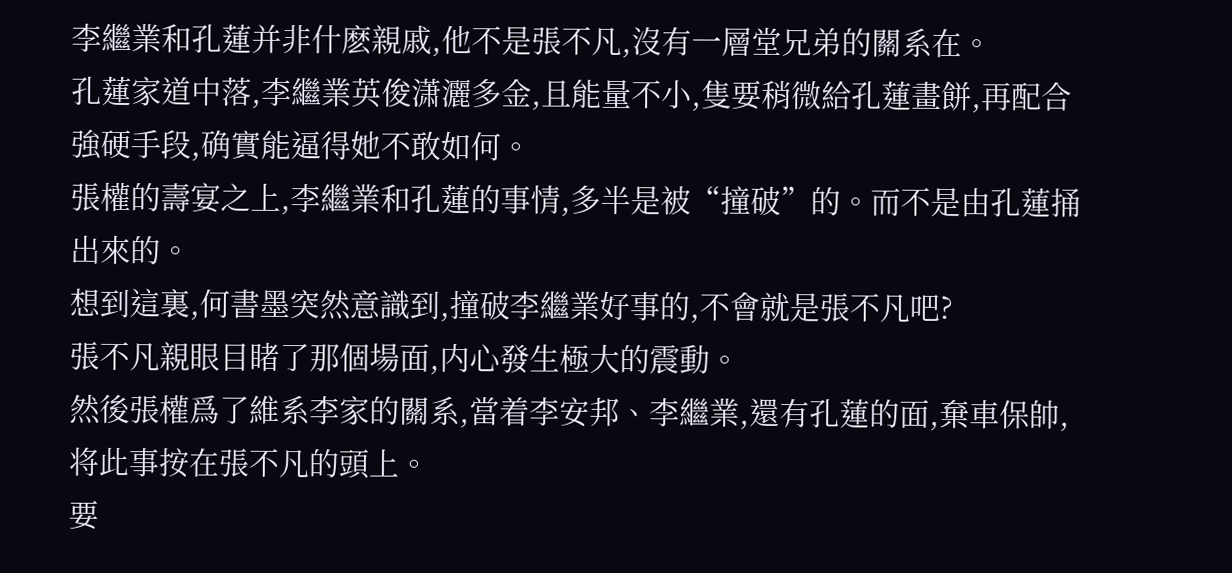李繼業和孔蓮并非什麽親戚,他不是張不凡,沒有一層堂兄弟的關系在。
孔蓮家道中落,李繼業英俊潇灑多金,且能量不小,隻要稍微給孔蓮畫餅,再配合強硬手段,确實能逼得她不敢如何。
張權的壽宴之上,李繼業和孔蓮的事情,多半是被“撞破”的。而不是由孔蓮捅出來的。
想到這裏,何書墨突然意識到,撞破李繼業好事的,不會就是張不凡吧?
張不凡親眼目睹了那個場面,内心發生極大的震動。
然後張權爲了維系李家的關系,當着李安邦、李繼業,還有孔蓮的面,棄車保帥,将此事按在張不凡的頭上。
要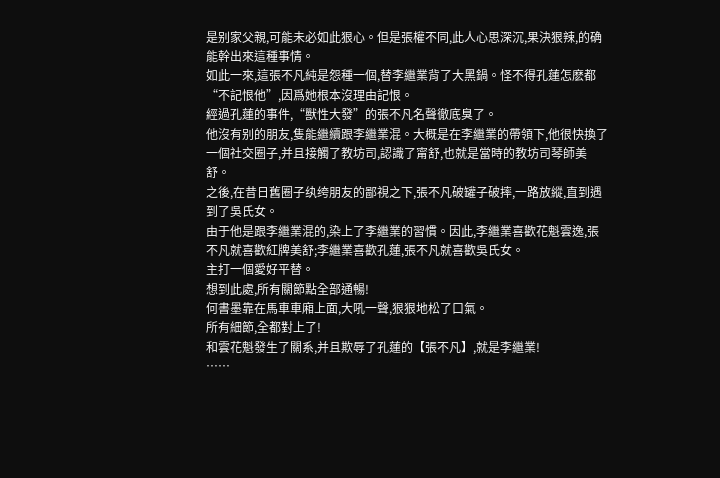是别家父親,可能未必如此狠心。但是張權不同,此人心思深沉,果決狠辣,的确能幹出來這種事情。
如此一來,這張不凡純是怨種一個,替李繼業背了大黑鍋。怪不得孔蓮怎麽都“不記恨他”,因爲她根本沒理由記恨。
經過孔蓮的事件,“獸性大發”的張不凡名聲徹底臭了。
他沒有别的朋友,隻能繼續跟李繼業混。大概是在李繼業的帶領下,他很快換了一個社交圈子,并且接觸了教坊司,認識了甯舒,也就是當時的教坊司琴師美舒。
之後,在昔日舊圈子纨绔朋友的鄙視之下,張不凡破罐子破摔,一路放縱,直到遇到了吳氏女。
由于他是跟李繼業混的,染上了李繼業的習慣。因此,李繼業喜歡花魁雲逸,張不凡就喜歡紅牌美舒;李繼業喜歡孔蓮,張不凡就喜歡吳氏女。
主打一個愛好平替。
想到此處,所有關節點全部通暢!
何書墨靠在馬車車廂上面,大吼一聲,狠狠地松了口氣。
所有細節,全都對上了!
和雲花魁發生了關系,并且欺辱了孔蓮的【張不凡】,就是李繼業!
……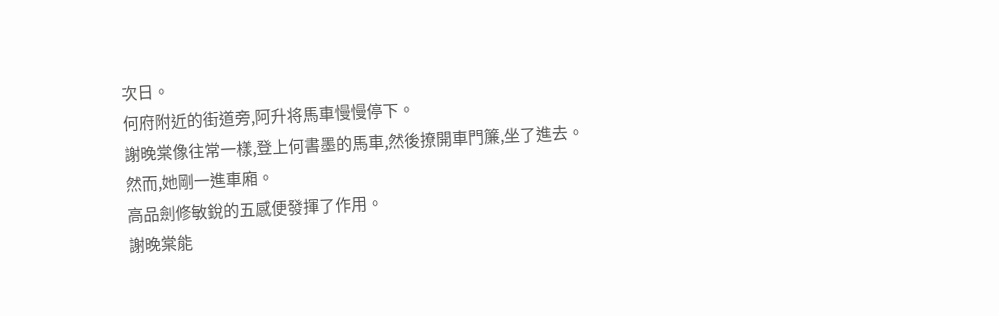次日。
何府附近的街道旁,阿升将馬車慢慢停下。
謝晚棠像往常一樣,登上何書墨的馬車,然後撩開車門簾,坐了進去。
然而,她剛一進車廂。
高品劍修敏銳的五感便發揮了作用。
謝晚棠能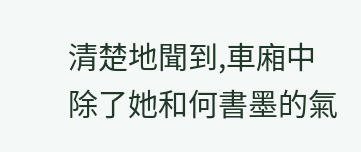清楚地聞到,車廂中除了她和何書墨的氣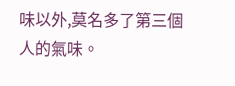味以外,莫名多了第三個人的氣味。